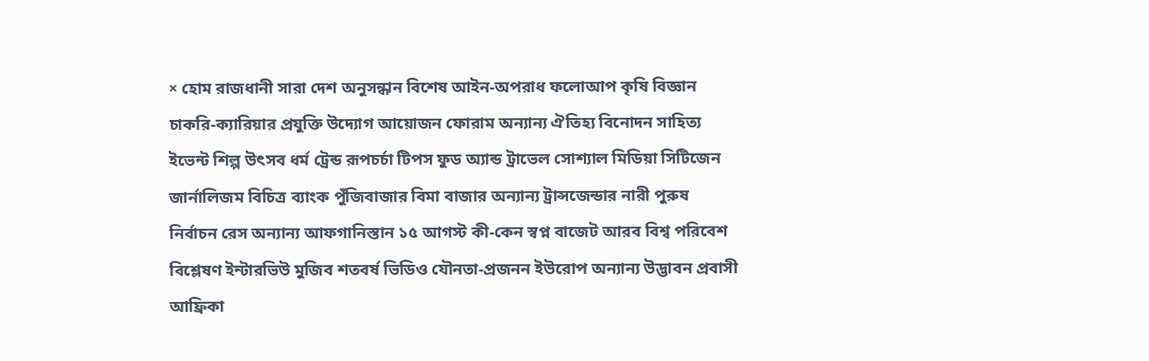× হোম রাজধানী সারা দেশ অনুসন্ধান বিশেষ আইন-অপরাধ ফলোআপ কৃষি বিজ্ঞান চাকরি-ক্যারিয়ার প্রযুক্তি উদ্যোগ আয়োজন ফোরাম অন্যান্য ঐতিহ্য বিনোদন সাহিত্য ইভেন্ট শিল্প উৎসব ধর্ম ট্রেন্ড রূপচর্চা টিপস ফুড অ্যান্ড ট্রাভেল সোশ্যাল মিডিয়া সিটিজেন জার্নালিজম বিচিত্র ব্যাংক পুঁজিবাজার বিমা বাজার অন্যান্য ট্রান্সজেন্ডার নারী পুরুষ নির্বাচন রেস অন্যান্য আফগানিস্তান ১৫ আগস্ট কী-কেন স্বপ্ন বাজেট আরব বিশ্ব পরিবেশ বিশ্লেষণ ইন্টারভিউ মুজিব শতবর্ষ ভিডিও যৌনতা-প্রজনন ইউরোপ অন্যান্য উদ্ভাবন প্রবাসী আফ্রিকা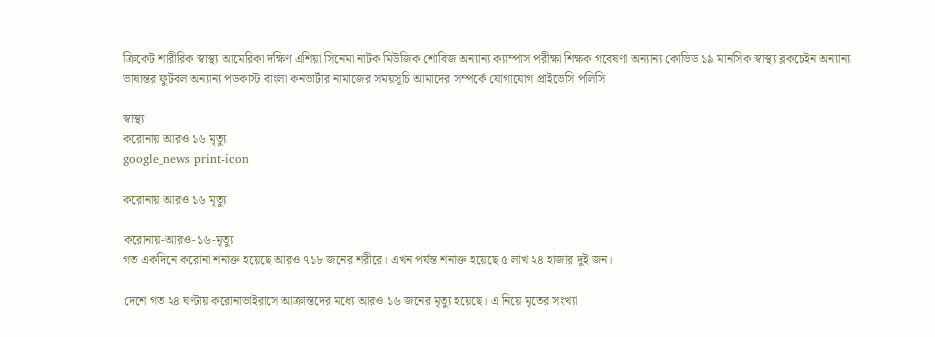ক্রিকেট শারীরিক স্বাস্থ্য আমেরিকা দক্ষিণ এশিয়া সিনেমা নাটক মিউজিক শোবিজ অন্যান্য ক্যাম্পাস পরীক্ষা শিক্ষক গবেষণা অন্যান্য কোভিড ১৯ মানসিক স্বাস্থ্য ব্লকচেইন অন্যান্য ভাষান্তর ফুটবল অন্যান্য পডকাস্ট বাংলা কনভার্টার নামাজের সময়সূচি আমাদের সম্পর্কে যোগাযোগ প্রাইভেসি পলিসি

স্বাস্থ্য
করোনায় আরও ১৬ মৃত্যু
google_news print-icon

করোনায় আরও ১৬ মৃত্যু

করোনায়-আরও-১৬-মৃত্যু
গত একদিনে করোনা শনাক্ত হয়েছে আরও ৭১৮ জনের শরীরে। এখন পর্যন্ত শনাক্ত হয়েছে ৫ লাখ ২৪ হাজার দুই জন।

দেশে গত ২৪ ঘণ্টায় করোনাভাইরাসে আক্রান্তদের মধ্যে আরও ১৬ জনের মৃত্যু হয়েছে। এ নিয়ে মৃতের সংখ্যা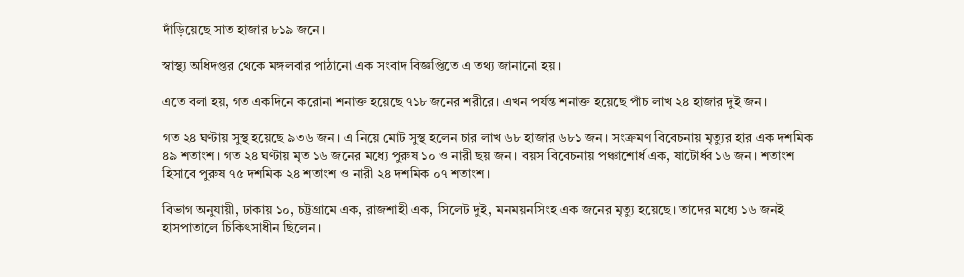দাঁড়িয়েছে সাত হাজার ৮১৯ জনে।

স্বাস্থ্য অধিদপ্তর থেকে মঙ্গলবার পাঠানো এক সংবাদ বিজ্ঞপ্তিতে এ তথ্য জানানো হয়।

এতে বলা হয়, গত একদিনে করোনা শনাক্ত হয়েছে ৭১৮ জনের শরীরে। এখন পর্যন্ত শনাক্ত হয়েছে পাঁচ লাখ ২৪ হাজার দুই জন।

গত ২৪ ঘণ্টায় সুস্থ হয়েছে ৯৩৬ জন। এ নিয়ে মোট সুস্থ হলেন চার লাখ ৬৮ হাজার ৬৮১ জন। সংক্রমণ বিবেচনায় মৃত্যুর হার এক দশমিক ৪৯ শতাংশ। গত ২৪ ঘণ্টায় মৃত ১৬ জনের মধ্যে পুরুষ ১০ ও নারী ছয় জন। বয়স বিবেচনায় পঞ্চাশোর্ধ এক, ষাটোর্ধ্ব ১৬ জন। শতাংশ হিসাবে পুরুষ ৭৫ দশমিক ২৪ শতাংশ ও নারী ২৪ দশমিক ০৭ শতাংশ।

বিভাগ অনুযায়ী, ঢাকায় ১০, চট্টগ্রামে এক, রাজশাহী এক, সিলেট দুই, মনময়নসিংহ এক জনের মৃত্যু হয়েছে। তাদের মধ্যে ১৬ জনই হাসপাতালে চিকিৎসাধীন ছিলেন।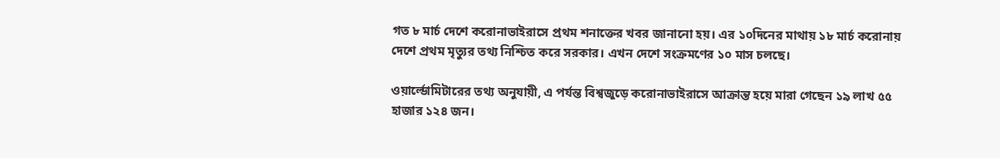গত ৮ মার্চ দেশে করোনাভাইরাসে প্রথম শনাক্তের খবর জানানো হয়। এর ১০দিনের মাথায় ১৮ মার্চ করোনায় দেশে প্রথম মৃত্যুর তথ্য নিশ্চিত করে সরকার। এখন দেশে সংক্রমণের ১০ মাস চলছে।

ওয়ার্ল্ডোমিটারের তথ্য অনুযায়ী, এ পর্যন্ত বিশ্বজুড়ে করোনাভাইরাসে আক্রান্ত হয়ে মারা গেছেন ১৯ লাখ ৫৫ হাজার ১২৪ জন।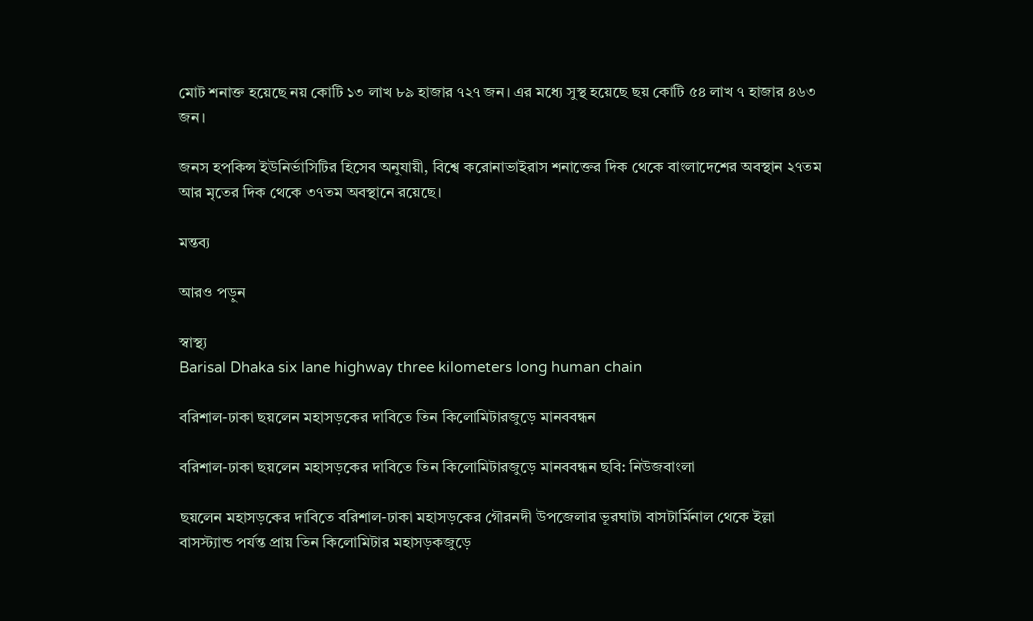মোট শনাক্ত হয়েছে নয় কোটি ১৩ লাখ ৮৯ হাজার ৭২৭ জন। এর মধ্যে সুস্থ হয়েছে ছয় কোটি ৫৪ লাখ ৭ হাজার ৪৬৩ জন।

জনস হপকিন্স ইউনির্ভাসিটির হিসেব অনুযায়ী, বিশ্বে করোনাভাইরাস শনাক্তের দিক থেকে বাংলাদেশের অবস্থান ২৭তম আর মৃতের দিক থেকে ৩৭তম অবস্থানে রয়েছে।

মন্তব্য

আরও পড়ুন

স্বাস্থ্য
Barisal Dhaka six lane highway three kilometers long human chain

বরিশাল-ঢাকা ছয়লেন মহাসড়কের দাবিতে তিন কিলোমিটারজুড়ে মানববন্ধন

বরিশাল-ঢাকা ছয়লেন মহাসড়কের দাবিতে তিন কিলোমিটারজুড়ে মানববন্ধন ছবি: নিউজবাংলা

ছয়লেন মহাসড়কের দাবিতে বরিশাল-ঢাকা মহাসড়কের গৌরনদী উপজেলার ভূরঘাটা বাসটার্মিনাল থেকে ইল্লা বাসস্ট্যান্ড পর্যন্ত প্রায় তিন কিলোমিটার মহাসড়কজুড়ে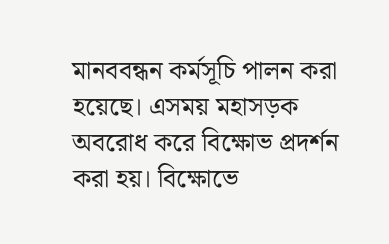মানববন্ধন কর্মসূচি পালন করা হয়েছে। এসময় মহাসড়ক অবরোধ করে বিক্ষোভ প্রদর্শন করা হয়। বিক্ষোভে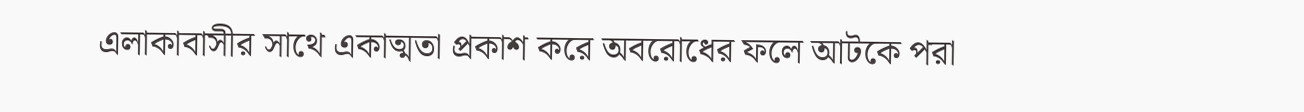এলাকাবাসীর সাথে একাত্মতা প্রকাশ করে অবরোধের ফলে আটকে পরা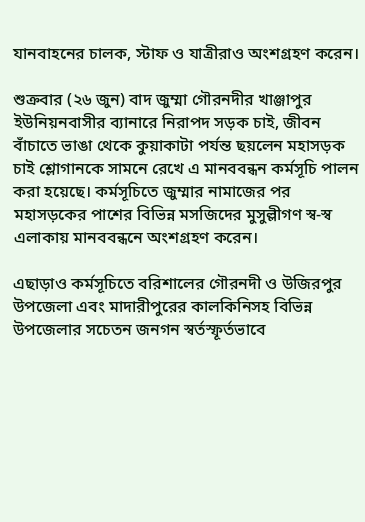যানবাহনের চালক, স্টাফ ও যাত্রীরাও অংশগ্রহণ করেন।

শুক্রবার (২৬ জুন) বাদ জুম্মা গৌরনদীর খাঞ্জাপুর ইউনিয়নবাসীর ব্যানারে নিরাপদ সড়ক চাই, জীবন বাঁচাতে ভাঙা থেকে কুয়াকাটা পর্যন্ত ছয়লেন মহাসড়ক চাই শ্লোগানকে সামনে রেখে এ মানববন্ধন কর্মসূচি পালন করা হয়েছে। কর্মসূচিতে জুম্মার নামাজের পর মহাসড়কের পাশের বিভিন্ন মসজিদের মুসুল্লীগণ স্ব-স্ব এলাকায় মানববন্ধনে অংশগ্রহণ করেন।

এছাড়াও কর্মসূচিতে বরিশালের গৌরনদী ও উজিরপুর উপজেলা এবং মাদারীপুরের কালকিনিসহ বিভিন্ন উপজেলার সচেতন জনগন স্বর্তস্ফূর্তভাবে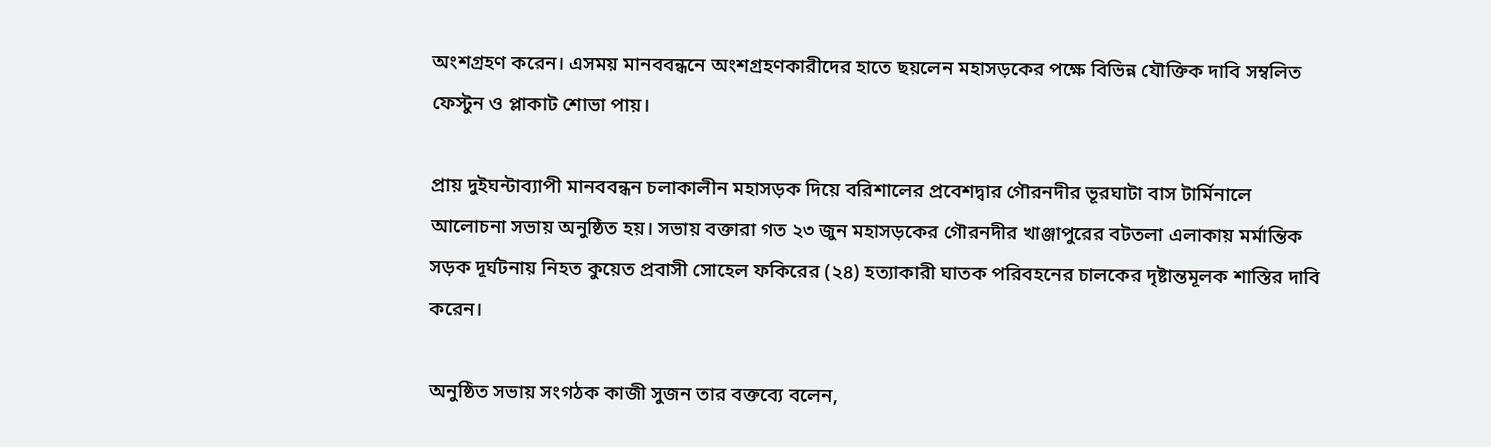অংশগ্রহণ করেন। এসময় মানববন্ধনে অংশগ্রহণকারীদের হাতে ছয়লেন মহাসড়কের পক্ষে বিভিন্ন যৌক্তিক দাবি সম্বলিত ফেস্টুন ও প্লাকাট শোভা পায়।

প্রায় দুইঘন্টাব্যাপী মানববন্ধন চলাকালীন মহাসড়ক দিয়ে বরিশালের প্রবেশদ্বার গৌরনদীর ভূরঘাটা বাস টার্মিনালে আলোচনা সভায় অনুষ্ঠিত হয়। সভায় বক্তারা গত ২৩ জুন মহাসড়কের গৌরনদীর খাঞ্জাপুরের বটতলা এলাকায় মর্মান্তিক সড়ক দূর্ঘটনায় নিহত কুয়েত প্রবাসী সোহেল ফকিরের (২৪) হত্যাকারী ঘাতক পরিবহনের চালকের দৃষ্টান্তমূলক শাস্তির দাবি করেন।

অনুষ্ঠিত সভায় সংগঠক কাজী সুজন তার বক্তব্যে বলেন,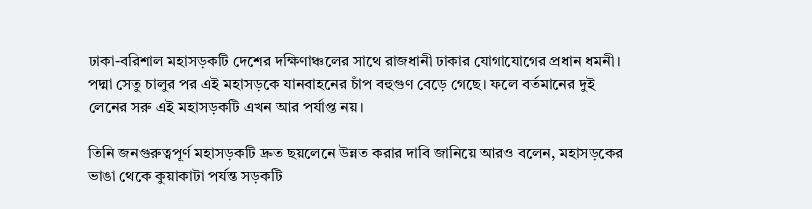ঢাকা-বরিশাল মহাসড়কটি দেশের দক্ষিণাঞ্চলের সাথে রাজধানী ঢাকার যোগাযোগের প্রধান ধমনী। পদ্মা সেতু চালুর পর এই মহাসড়কে যানবাহনের চাঁপ বহুগুণ বেড়ে গেছে। ফলে বর্তমানের দুই লেনের সরু এই মহাসড়কটি এখন আর পর্যাপ্ত নয়।

তিনি জনগুরুত্বপূর্ণ মহাসড়কটি দ্রুত ছয়লেনে উন্নত করার দাবি জানিয়ে আরও বলেন, মহাসড়কের ভাঙা থেকে কুয়াকাটা পর্যন্ত সড়কটি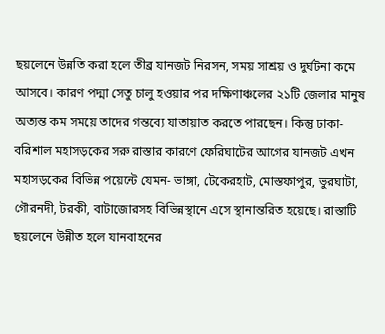ছয়লেনে উন্নতি করা হলে তীব্র যানজট নিরসন, সময় সাশ্রয় ও দুর্ঘটনা কমে আসবে। কারণ পদ্মা সেতু চালু হওয়ার পর দক্ষিণাঞ্চলের ২১টি জেলার মানুষ অত্যন্ত কম সময়ে তাদের গন্তব্যে যাতায়াত করতে পারছেন। কিন্তু ঢাকা-বরিশাল মহাসড়কের সরু রাস্তার কারণে ফেরিঘাটের আগের যানজট এখন মহাসড়কের বিভিন্ন পয়েন্টে যেমন- ভাঙ্গা, টেকেরহাট, মোস্তফাপুর, ভুরঘাটা, গৌরনদী, টরকী, বাটাজোরসহ বিভিন্নস্থানে এসে স্থানান্তরিত হয়েছে। রাস্তাটি ছয়লেনে উন্নীত হলে যানবাহনের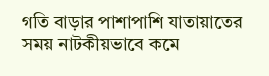গতি বাড়ার পাশাপাশি যাতায়াতের সময় নাটকীয়ভাবে কমে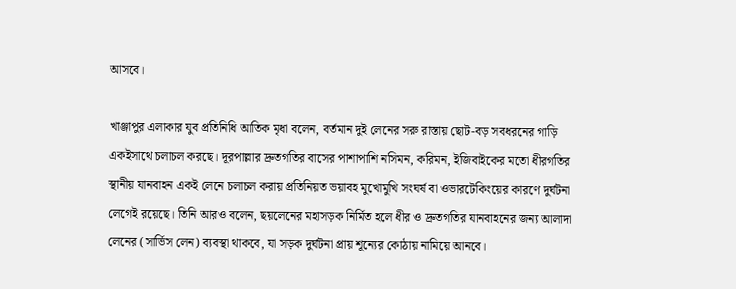আসবে।

খাঞ্জাপুর এলাকার যুব প্রতিনিধি আতিক মৃধা বলেন, বর্তমান দুই লেনের সরু রাস্তায় ছোট-বড় সবধরনের গাড়ি একইসাথে চলাচল করছে। দূরপাল্লার দ্রুতগতির বাসের পাশাপাশি নসিমন, করিমন, ইজিবাইকের মতো ধীরগতির স্থানীয় যানবাহন একই লেনে চলাচল করায় প্রতিনিয়ত ভয়াবহ মুখোমুখি সংঘর্ষ বা ওভারটেকিংয়ের কারণে দুর্ঘটনা লেগেই রয়েছে। তিনি আরও বলেন, ছয়লেনের মহাসড়ক নির্মিত হলে ধীর ও দ্রুতগতির যানবাহনের জন্য আলাদা লেনের (সার্ভিস লেন) ব্যবস্থা থাকবে, যা সড়ক দুর্ঘটনা প্রায় শূন্যের কোঠায় নামিয়ে আনবে।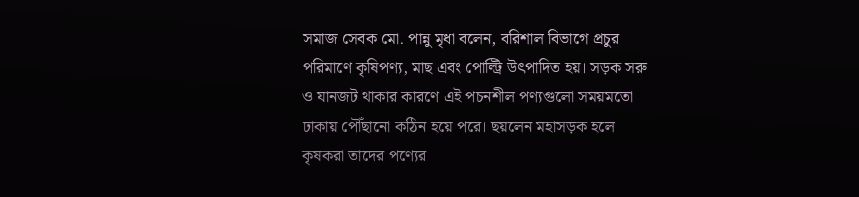সমাজ সেবক মো. পান্নু মৃধা বলেন, বরিশাল বিভাগে প্রচুর পরিমাণে কৃষিপণ্য, মাছ এবং পোল্ট্রি উৎপাদিত হয়। সড়ক সরু ও যানজট থাকার কারণে এই পচনশীল পণ্যগুলো সময়মতো ঢাকায় পৌঁছানো কঠিন হয়ে পরে। ছয়লেন মহাসড়ক হলে কৃষকরা তাদের পণ্যের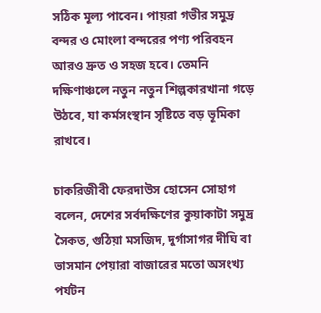সঠিক মূল্য পাবেন। পায়রা গভীর সমুদ্র বন্দর ও মোংলা বন্দরের পণ্য পরিবহন আরও দ্রুত ও সহজ হবে। তেমনি দক্ষিণাঞ্চলে নতুন নতুন শিল্পকারখানা গড়ে উঠবে, যা কর্মসংস্থান সৃষ্টিতে বড় ভূমিকা রাখবে।

চাকরিজীবী ফেরদাউস হোসেন সোহাগ বলেন, দেশের সর্বদক্ষিণের কুয়াকাটা সমুদ্র সৈকত, গুঠিয়া মসজিদ, দুর্গাসাগর দীঘি বা ভাসমান পেয়ারা বাজারের মতো অসংখ্য পর্যটন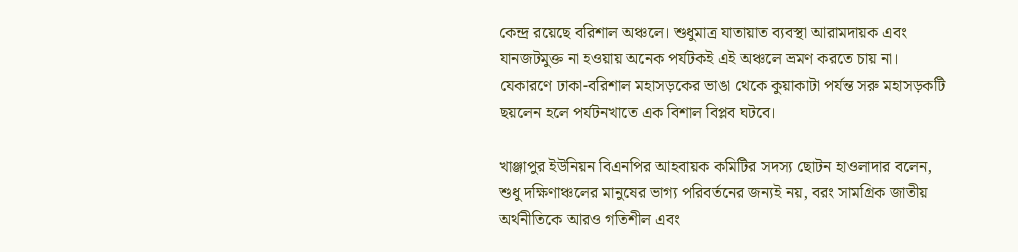কেন্দ্র রয়েছে বরিশাল অঞ্চলে। শুধুমাত্র যাতায়াত ব্যবস্থা আরামদায়ক এবং যানজটমুক্ত না হওয়ায় অনেক পর্যটকই এই অঞ্চলে ভ্রমণ করতে চায় না। যেকারণে ঢাকা-বরিশাল মহাসড়কের ভাঙা থেকে কুয়াকাটা পর্যন্ত সরু মহাসড়কটি ছয়লেন হলে পর্যটনখাতে এক বিশাল বিপ্লব ঘটবে।

খাঞ্জাপুর ইউনিয়ন বিএনপির আহবায়ক কমিটির সদস্য ছোটন হাওলাদার বলেন, শুধু দক্ষিণাঞ্চলের মানুষের ভাগ্য পরিবর্তনের জন্যই নয়, বরং সামগ্রিক জাতীয় অর্থনীতিকে আরও গতিশীল এবং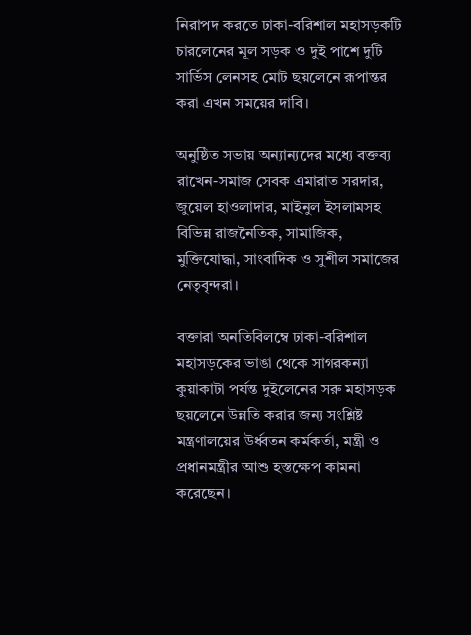নিরাপদ করতে ঢাকা-বরিশাল মহাসড়কটি চারলেনের মূল সড়ক ও দুই পাশে দুটি সার্ভিস লেনসহ মোট ছয়লেনে রূপান্তর করা এখন সময়ের দাবি।

অনুষ্ঠিত সভায় অন্যান্যদের মধ্যে বক্তব্য রাখেন-সমাজ সেবক এমারাত সরদার, জুয়েল হাওলাদার, মাইনুল ইসলামসহ বিভিন্ন রাজনৈতিক, সামাজিক, মুক্তিযোদ্ধা, সাংবাদিক ও সুশীল সমাজের নেতৃবৃন্দরা।

বক্তারা অনতিবিলম্বে ঢাকা-বরিশাল মহাসড়কের ভাঙা থেকে সাগরকন্যা কুয়াকাটা পর্যন্ত দুইলেনের সরু মহাসড়ক ছয়লেনে উন্নতি করার জন্য সংশ্লিষ্ট মন্ত্রণালয়ের উর্ধ্বতন কর্মকর্তা, মন্ত্রী ও প্রধানমন্ত্রীর আশু হস্তক্ষেপ কামনা করেছেন।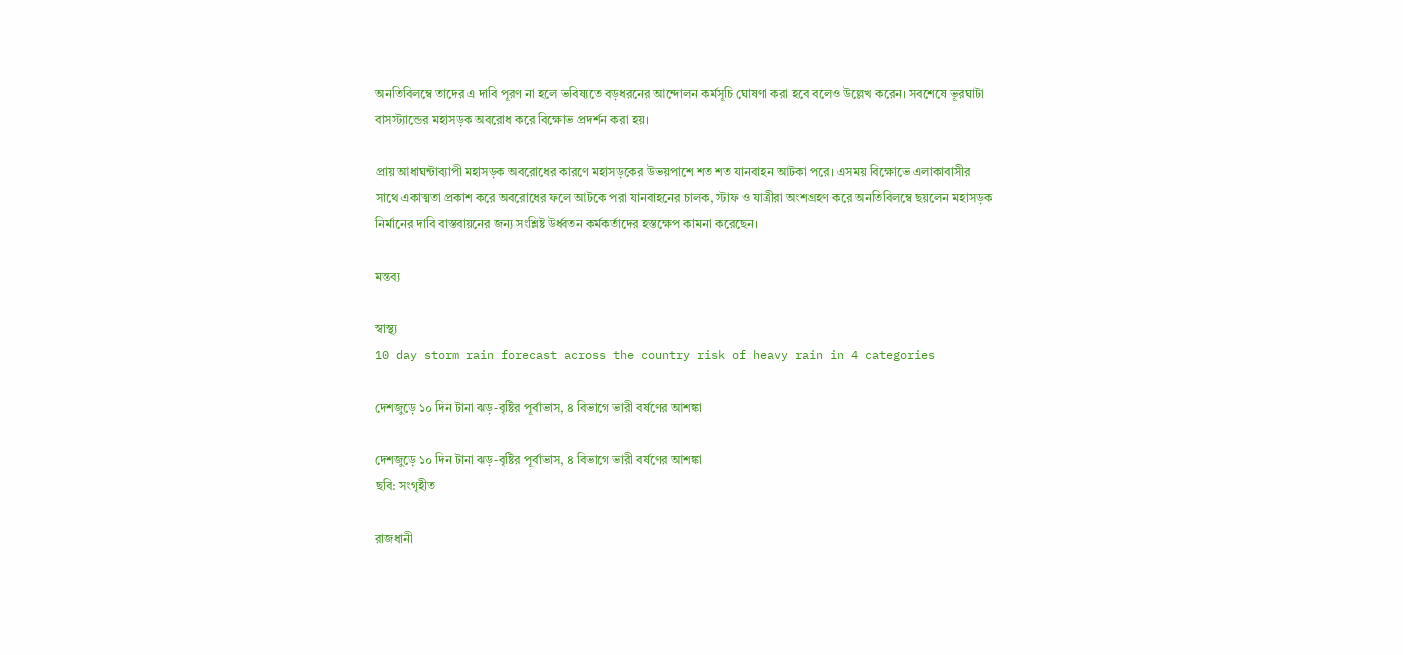অনতিবিলম্বে তাদের এ দাবি পূরণ না হলে ভবিষ্যতে বড়ধরনের আন্দোলন কর্মসূচি ঘোষণা করা হবে বলেও উল্লেখ করেন। সবশেষে ভূরঘাটা বাসস্ট্যান্ডের মহাসড়ক অবরোধ করে বিক্ষোভ প্রদর্শন করা হয়।

প্রায় আধাঘন্টাব্যাপী মহাসড়ক অবরোধের কারণে মহাসড়কের উভয়পাশে শত শত যানবাহন আটকা পরে। এসময় বিক্ষোভে এলাকাবাসীর সাথে একাত্মতা প্রকাশ করে অবরোধের ফলে আটকে পরা যানবাহনের চালক, স্টাফ ও যাত্রীরা অংশগ্রহণ করে অনতিবিলম্বে ছয়লেন মহাসড়ক নির্মানের দাবি বাস্তবায়নের জন্য সংশ্লিষ্ট উর্ধ্বতন কর্মকর্তাদের হস্তক্ষেপ কামনা করেছেন।

মন্তব্য

স্বাস্থ্য
10 day storm rain forecast across the country risk of heavy rain in 4 categories

দেশজুড়ে ১০ দিন টানা ঝড়-বৃষ্টির পূর্বাভাস, ৪ বিভাগে ভারী বর্ষণের আশঙ্কা

দেশজুড়ে ১০ দিন টানা ঝড়-বৃষ্টির পূর্বাভাস, ৪ বিভাগে ভারী বর্ষণের আশঙ্কা
ছবি: সংগৃহীত

রাজধানী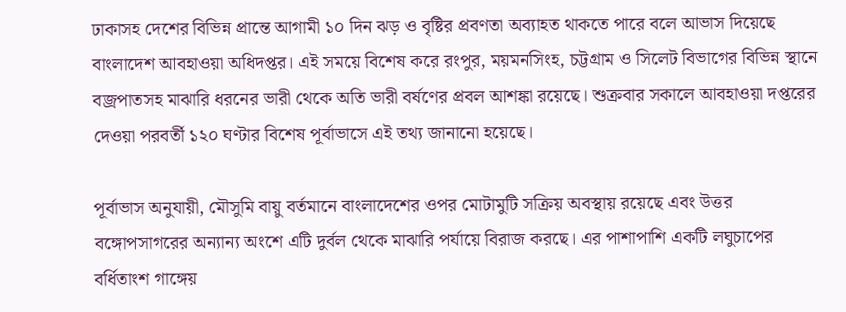ঢাকাসহ দেশের বিভিন্ন প্রান্তে আগামী ১০ দিন ঝড় ও বৃষ্টির প্রবণতা অব্যাহত থাকতে পারে বলে আভাস দিয়েছে বাংলাদেশ আবহাওয়া অধিদপ্তর। এই সময়ে বিশেষ করে রংপুর, ময়মনসিংহ, চট্টগ্রাম ও সিলেট বিভাগের বিভিন্ন স্থানে বজ্রপাতসহ মাঝারি ধরনের ভারী থেকে অতি ভারী বর্ষণের প্রবল আশঙ্কা রয়েছে। শুক্রবার সকালে আবহাওয়া দপ্তরের দেওয়া পরবর্তী ১২০ ঘণ্টার বিশেষ পূর্বাভাসে এই তথ্য জানানো হয়েছে।

পূর্বাভাস অনুযায়ী, মৌসুমি বায়ু বর্তমানে বাংলাদেশের ওপর মোটামুটি সক্রিয় অবস্থায় রয়েছে এবং উত্তর বঙ্গোপসাগরের অন্যান্য অংশে এটি দুর্বল থেকে মাঝারি পর্যায়ে বিরাজ করছে। এর পাশাপাশি একটি লঘুচাপের বর্ধিতাংশ গাঙ্গেয়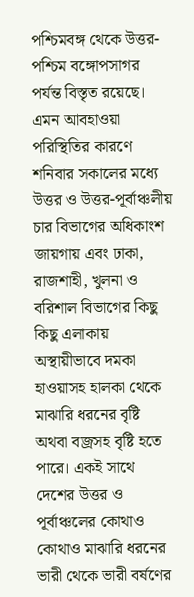পশ্চিমবঙ্গ থেকে উত্তর-পশ্চিম বঙ্গোপসাগর পর্যন্ত বিস্তৃত রয়েছে। এমন আবহাওয়া পরিস্থিতির কারণে শনিবার সকালের মধ্যে উত্তর ও উত্তর-পূর্বাঞ্চলীয় চার বিভাগের অধিকাংশ জায়গায় এবং ঢাকা, রাজশাহী, খুলনা ও বরিশাল বিভাগের কিছু কিছু এলাকায় অস্থায়ীভাবে দমকা হাওয়াসহ হালকা থেকে মাঝারি ধরনের বৃষ্টি অথবা বজ্রসহ বৃষ্টি হতে পারে। একই সাথে দেশের উত্তর ও পূর্বাঞ্চলের কোথাও কোথাও মাঝারি ধরনের ভারী থেকে ভারী বর্ষণের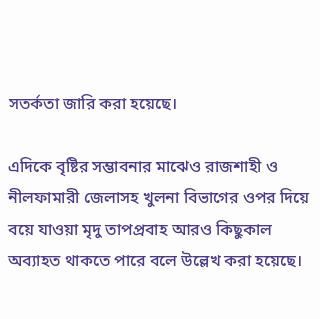সতর্কতা জারি করা হয়েছে।

এদিকে বৃষ্টির সম্ভাবনার মাঝেও রাজশাহী ও নীলফামারী জেলাসহ খুলনা বিভাগের ওপর দিয়ে বয়ে যাওয়া মৃদু তাপপ্রবাহ আরও কিছুকাল অব্যাহত থাকতে পারে বলে উল্লেখ করা হয়েছে।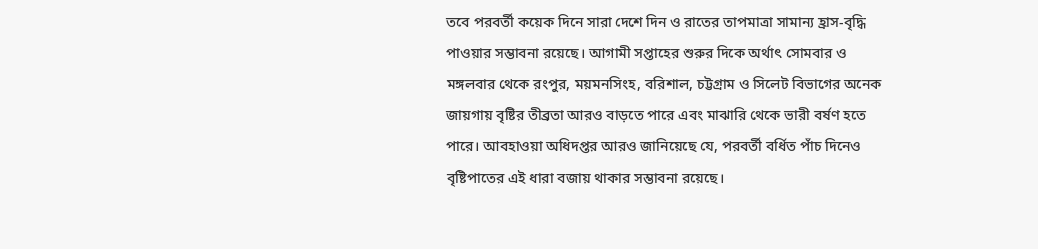তবে পরবর্তী কয়েক দিনে সারা দেশে দিন ও রাতের তাপমাত্রা সামান্য হ্রাস-বৃদ্ধি পাওয়ার সম্ভাবনা রয়েছে। আগামী সপ্তাহের শুরুর দিকে অর্থাৎ সোমবার ও মঙ্গলবার থেকে রংপুর, ময়মনসিংহ, বরিশাল, চট্টগ্রাম ও সিলেট বিভাগের অনেক জায়গায় বৃষ্টির তীব্রতা আরও বাড়তে পারে এবং মাঝারি থেকে ভারী বর্ষণ হতে পারে। আবহাওয়া অধিদপ্তর আরও জানিয়েছে যে, পরবর্তী বর্ধিত পাঁচ দিনেও বৃষ্টিপাতের এই ধারা বজায় থাকার সম্ভাবনা রয়েছে।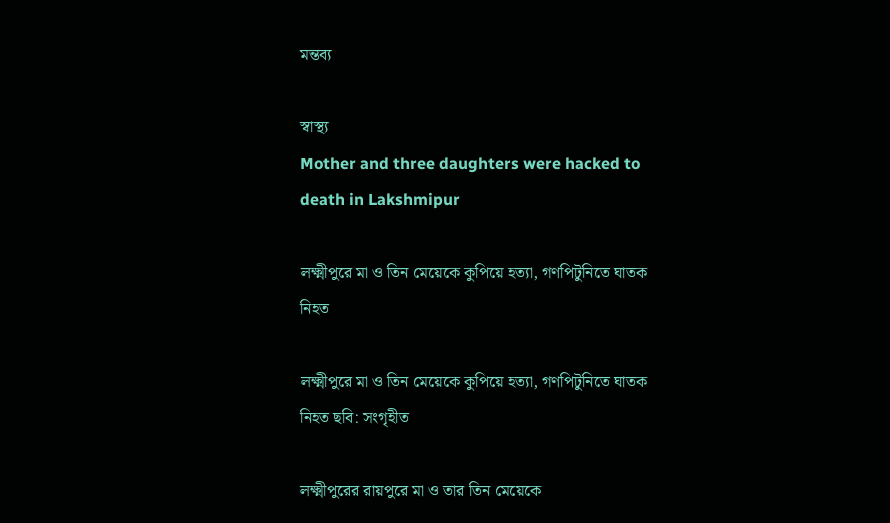মন্তব্য

স্বাস্থ্য
Mother and three daughters were hacked to death in Lakshmipur

লক্ষ্মীপুরে মা ও তিন মেয়েকে কুপিয়ে হত্যা, গণপিটুনিতে ঘাতক নিহত

লক্ষ্মীপুরে মা ও তিন মেয়েকে কুপিয়ে হত্যা, গণপিটুনিতে ঘাতক নিহত ছবি: সংগৃহীত

লক্ষ্মীপুরের রায়পুরে মা ও তার তিন মেয়েকে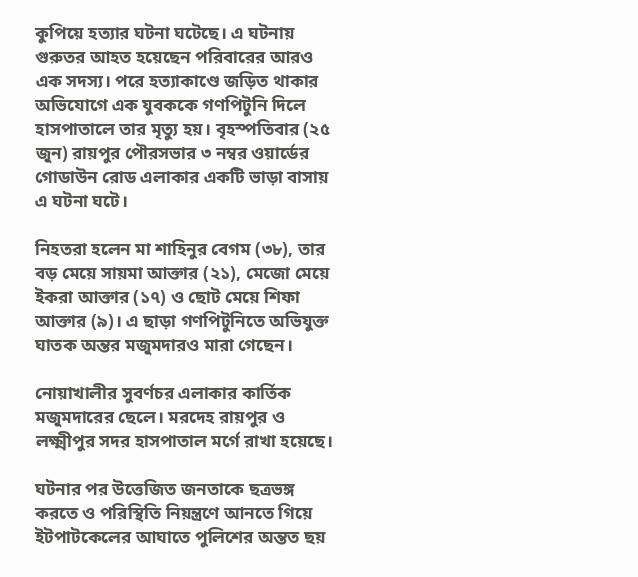কুপিয়ে হত্যার ঘটনা ঘটেছে। এ ঘটনায় গুরুতর আহত হয়েছেন পরিবারের আরও এক সদস্য। পরে হত্যাকাণ্ডে জড়িত থাকার অভিযোগে এক যুবককে গণপিটুনি দিলে হাসপাতালে তার মৃত্যু হয়। বৃহস্পতিবার (২৫ জুন) রায়পুর পৌরসভার ৩ নম্বর ওয়ার্ডের গোডাউন রোড এলাকার একটি ভাড়া বাসায় এ ঘটনা ঘটে।

নিহতরা হলেন মা শাহিনুর বেগম (৩৮), তার বড় মেয়ে সায়মা আক্তার (২১), মেজো মেয়ে ইকরা আক্তার (১৭) ও ছোট মেয়ে শিফা আক্তার (৯)। এ ছাড়া গণপিটুনিতে অভিযুক্ত ঘাতক অন্তর মজুমদারও মারা গেছেন।

নোয়াখালীর সুবর্ণচর এলাকার কার্তিক মজুমদারের ছেলে। মরদেহ রায়পুর ও লক্ষ্মীপুর সদর হাসপাতাল মর্গে রাখা হয়েছে।

ঘটনার পর উত্তেজিত জনতাকে ছত্রভঙ্গ করতে ও পরিস্থিতি নিয়ন্ত্রণে আনতে গিয়ে ইটপাটকেলের আঘাতে পুলিশের অন্তত ছয়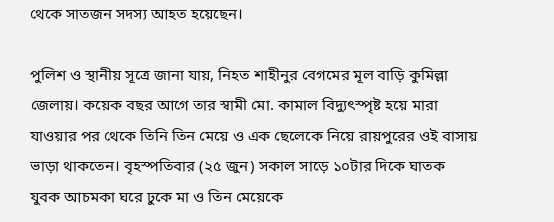থেকে সাতজন সদস্য আহত হয়েছেন।

পুলিশ ও স্থানীয় সূত্রে জানা যায়, নিহত শাহীনুর বেগমের মূল বাড়ি কুমিল্লা জেলায়। কয়েক বছর আগে তার স্বামী মো. কামাল বিদ্যুৎস্পৃষ্ট হয়ে মারা যাওয়ার পর থেকে তিনি তিন মেয়ে ও এক ছেলেকে নিয়ে রায়পুরের ওই বাসায় ভাড়া থাকতেন। বৃহস্পতিবার (২৫ জুন) সকাল সাড়ে ১০টার দিকে ঘাতক যুবক আচমকা ঘরে ঢুকে মা ও তিন মেয়েকে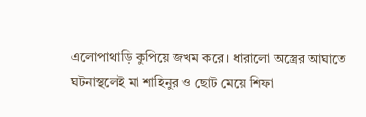এলোপাথাড়ি কুপিয়ে জখম করে। ধারালো অস্ত্রের আঘাতে ঘটনাস্থলেই মা শাহিনুর ও ছোট মেয়ে শিফা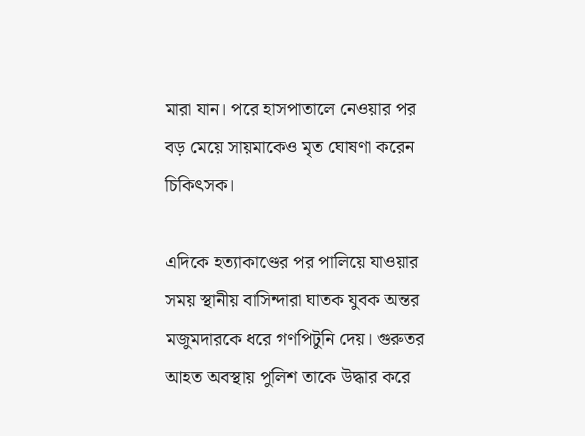মারা যান। পরে হাসপাতালে নেওয়ার পর বড় মেয়ে সায়মাকেও মৃত ঘোষণা করেন চিকিৎসক।

এদিকে হত্যাকাণ্ডের পর পালিয়ে যাওয়ার সময় স্থানীয় বাসিন্দারা ঘাতক যুবক অন্তর মজুমদারকে ধরে গণপিটুনি দেয়। গুরুতর আহত অবস্থায় পুলিশ তাকে উদ্ধার করে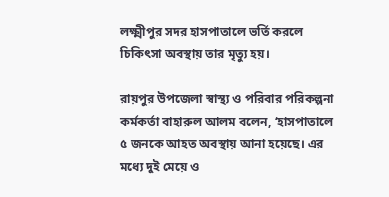লক্ষ্মীপুর সদর হাসপাতালে ভর্তি করলে চিকিৎসা অবস্থায় তার মৃত্যু হয়।

রায়পুর উপজেলা স্বাস্থ্য ও পরিবার পরিকল্পনা কর্মকর্তা বাহারুল আলম বলেন, ‘হাসপাতালে ৫ জনকে আহত অবস্থায় আনা হয়েছে। এর মধ্যে দুই মেয়ে ও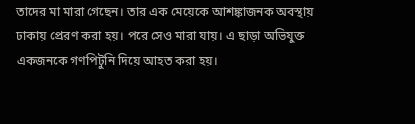তাদের মা মারা গেছেন। তার এক মেয়েকে আশঙ্কাজনক অবস্থায় ঢাকায় প্রেরণ করা হয়। পরে সেও মারা যায়। এ ছাড়া অভিযুক্ত একজনকে গণপিটুনি দিয়ে আহত করা হয়।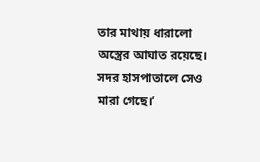তার মাথায় ধারালো অস্ত্রের আঘাত রয়েছে। সদর হাসপাতালে সেও মারা গেছে।’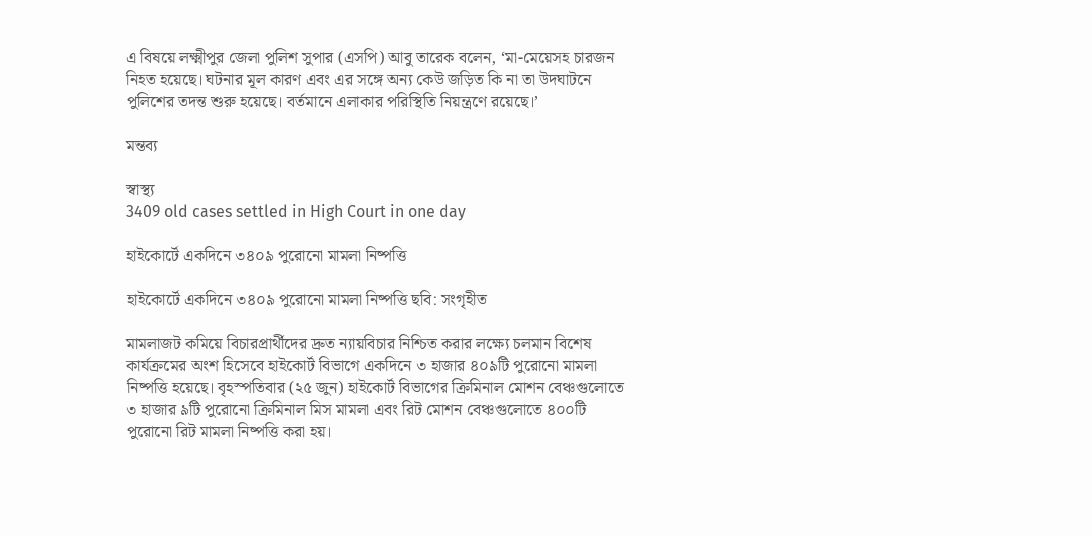এ বিষয়ে লক্ষ্মীপুর জেলা পুলিশ সুপার (এসপি) আবু তারেক বলেন, ‘মা-মেয়েসহ চারজন নিহত হয়েছে। ঘটনার মূল কারণ এবং এর সঙ্গে অন্য কেউ জড়িত কি না তা উদঘাটনে পুলিশের তদন্ত শুরু হয়েছে। বর্তমানে এলাকার পরিস্থিতি নিয়ন্ত্রণে রয়েছে।’

মন্তব্য

স্বাস্থ্য
3409 old cases settled in High Court in one day

হাইকোর্টে একদিনে ৩৪০৯ পুরোনো মামলা নিষ্পত্তি

হাইকোর্টে একদিনে ৩৪০৯ পুরোনো মামলা নিষ্পত্তি ছবি: সংগৃহীত

মামলাজট কমিয়ে বিচারপ্রার্থীদের দ্রুত ন্যায়বিচার নিশ্চিত করার লক্ষ্যে চলমান বিশেষ কার্যক্রমের অংশ হিসেবে হাইকোর্ট বিভাগে একদিনে ৩ হাজার ৪০৯টি পুরোনো মামলা নিষ্পত্তি হয়েছে। বৃহস্পতিবার (২৫ জুন) হাইকোর্ট বিভাগের ক্রিমিনাল মোশন বেঞ্চগুলোতে ৩ হাজার ৯টি পুরোনো ক্রিমিনাল মিস মামলা এবং রিট মোশন বেঞ্চগুলোতে ৪০০টি পুরোনো রিট মামলা নিষ্পত্তি করা হয়।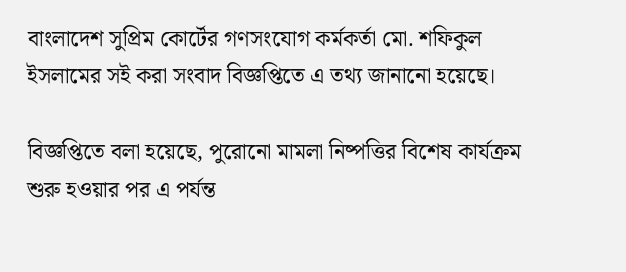বাংলাদেশ সুপ্রিম কোর্টের গণসংযোগ কর্মকর্তা মো. শফিকুল ইসলামের সই করা সংবাদ বিজ্ঞপ্তিতে এ তথ্য জানানো হয়েছে।

বিজ্ঞপ্তিতে বলা হয়েছে, পুরোনো মামলা নিষ্পত্তির বিশেষ কার্যক্রম শুরু হওয়ার পর এ পর্যন্ত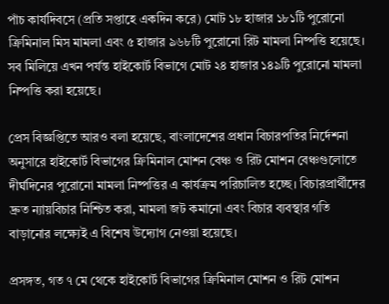পাঁচ কার্যদিবসে (প্রতি সপ্তাহে একদিন করে) মোট ১৮ হাজার ১৮১টি পুরোনো ক্রিমিনাল মিস মামলা এবং ৫ হাজার ৯৬৮টি পুরোনো রিট মামলা নিষ্পত্তি হয়েছে। সব মিলিয়ে এখন পর্যন্ত হাইকোর্ট বিভাগে মোট ২৪ হাজার ১৪৯টি পুরোনো মামলা নিষ্পত্তি করা হয়েছে।

প্রেস বিজ্ঞপ্তিতে আরও বলা হয়েছে, বাংলাদেশের প্রধান বিচারপতির নির্দেশনা অনুসারে হাইকোর্ট বিভাগের ক্রিমিনাল মোশন বেঞ্চ ও রিট মোশন বেঞ্চগুলোতে দীর্ঘদিনের পুরোনো মামলা নিষ্পত্তির এ কার্যক্রম পরিচালিত হচ্ছে। বিচারপ্রার্থীদের দ্রুত ন্যায়বিচার নিশ্চিত করা, মামলা জট কমানো এবং বিচার ব্যবস্থার গতি বাড়ানোর লক্ষ্যেই এ বিশেষ উদ্যোগ নেওয়া হয়েছে।

প্রসঙ্গত, গত ৭ মে থেকে হাইকোর্ট বিভাগের ক্রিমিনাল মোশন ও রিট মোশন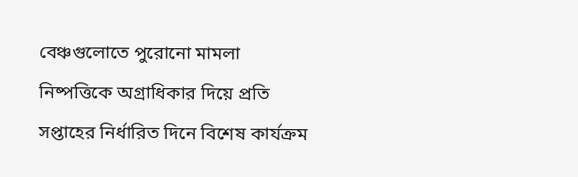বেঞ্চগুলোতে পুরোনো মামলা নিষ্পত্তিকে অগ্রাধিকার দিয়ে প্রতি সপ্তাহের নির্ধারিত দিনে বিশেষ কার্যক্রম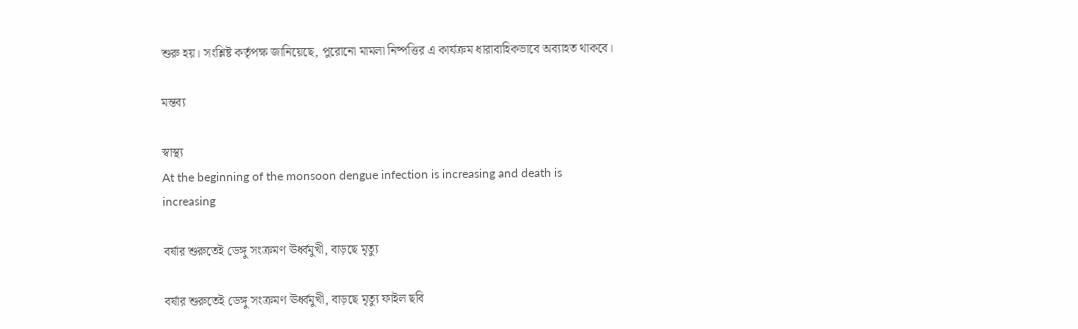শুরু হয়। সংশ্লিষ্ট কর্তৃপক্ষ জানিয়েছে, পুরোনো মামলা নিষ্পত্তির এ কার্যক্রম ধারাবাহিকভাবে অব্যাহত থাকবে।

মন্তব্য

স্বাস্থ্য
At the beginning of the monsoon dengue infection is increasing and death is increasing

বর্ষার শুরুতেই ডেঙ্গু সংক্রমণ ঊর্ধ্বমুখী, বাড়ছে মৃত্যু

বর্ষার শুরুতেই ডেঙ্গু সংক্রমণ ঊর্ধ্বমুখী, বাড়ছে মৃত্যু ফাইল ছবি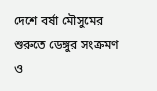দেশে বর্ষা মৌসুমের শুরুতে ডেঙ্গুর সংক্রমণ ও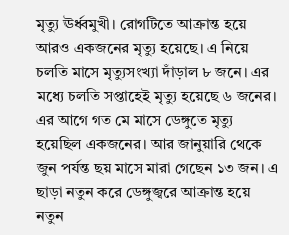মৃত্যু ঊর্ধ্বমুখী। রোগটিতে আক্রান্ত হয়ে আরও একজনের মৃত্যু হয়েছে। এ নিয়ে চলতি মাসে মৃত্যুসংখ্যা দাঁড়াল ৮ জনে। এর মধ্যে চলতি সপ্তাহেই মৃত্যু হয়েছে ৬ জনের। এর আগে গত মে মাসে ডেঙ্গুতে মৃত্যু হয়েছিল একজনের। আর জানুয়ারি থেকে জুন পর্যন্ত ছয় মাসে মারা গেছেন ১৩ জন। এ ছাড়া নতুন করে ডেঙ্গুজ্বরে আক্রান্ত হয়ে নতুন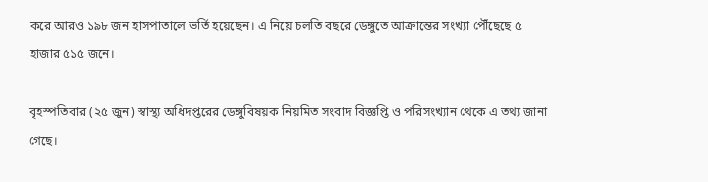করে আরও ১৯৮ জন হাসপাতালে ভর্তি হয়েছেন। এ নিয়ে চলতি বছরে ডেঙ্গুতে আক্রান্তের সংখ্যা পৌঁছেছে ৫ হাজার ৫১৫ জনে।

বৃহস্পতিবার (২৫ জুন) স্বাস্থ্য অধিদপ্তরের ডেঙ্গুবিষয়ক নিয়মিত সংবাদ বিজ্ঞপ্তি ও পরিসংখ্যান থেকে এ তথ্য জানা গেছে।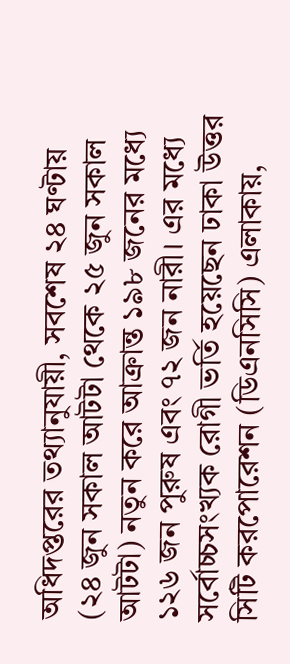অধিদপ্তরের তথ্যানুযায়ী, সবশেষ ২৪ ঘণ্টায় (২৪ জুন সকাল আটটা থেকে ২৫ জুন সকাল আটটা) নতুন করে আক্রান্ত ১৯৮ জনের মধ্যে ১২৬ জন পুরুষ এবং ৭২ জন নারী। এর মধ্যে সর্বোচ্চসংখ্যক রোগী ভর্তি হয়েছেন ঢাকা উত্তর সিটি করপোরেশন (ডিএনসিসি) এলাকায়,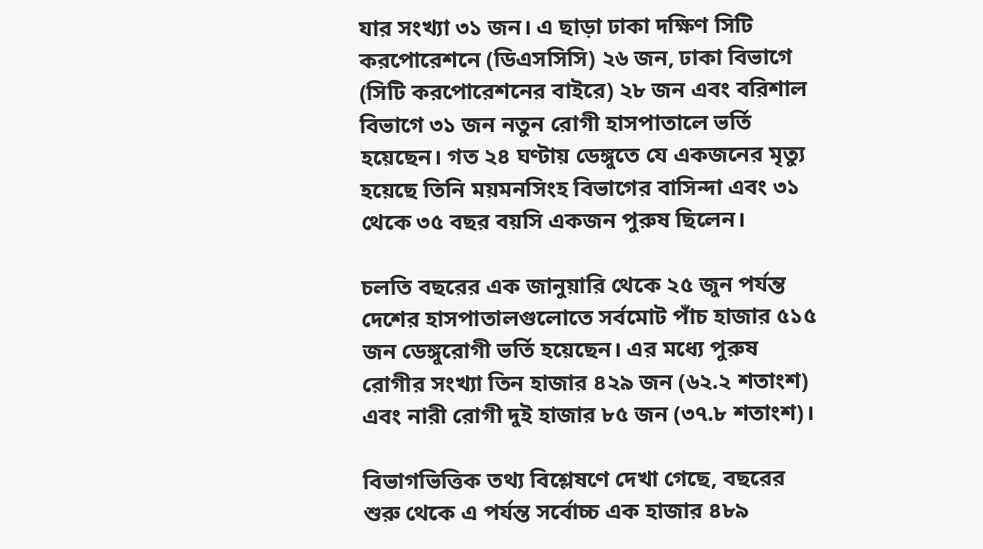যার সংখ্যা ৩১ জন। এ ছাড়া ঢাকা দক্ষিণ সিটি করপোরেশনে (ডিএসসিসি) ২৬ জন, ঢাকা বিভাগে (সিটি করপোরেশনের বাইরে) ২৮ জন এবং বরিশাল বিভাগে ৩১ জন নতুন রোগী হাসপাতালে ভর্তি হয়েছেন। গত ২৪ ঘণ্টায় ডেঙ্গুতে যে একজনের মৃত্যু হয়েছে তিনি ময়মনসিংহ বিভাগের বাসিন্দা এবং ৩১ থেকে ৩৫ বছর বয়সি একজন পুরুষ ছিলেন।

চলতি বছরের এক জানুয়ারি থেকে ২৫ জুন পর্যন্ত দেশের হাসপাতালগুলোতে সর্বমোট পাঁচ হাজার ৫১৫ জন ডেঙ্গুরোগী ভর্তি হয়েছেন। এর মধ্যে পুরুষ রোগীর সংখ্যা তিন হাজার ৪২৯ জন (৬২.২ শতাংশ) এবং নারী রোগী দুই হাজার ৮৫ জন (৩৭.৮ শতাংশ)।

বিভাগভিত্তিক তথ্য বিশ্লেষণে দেখা গেছে, বছরের শুরু থেকে এ পর্যন্ত সর্বোচ্চ এক হাজার ৪৮৯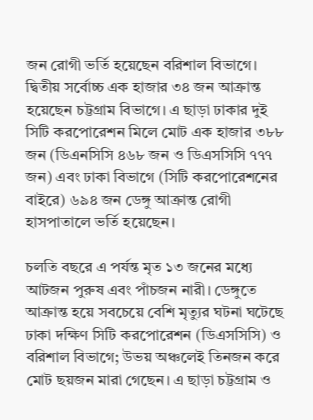জন রোগী ভর্তি হয়েছেন বরিশাল বিভাগে। দ্বিতীয় সর্বোচ্চ এক হাজার ৩৪ জন আক্রান্ত হয়েছেন চট্টগ্রাম বিভাগে। এ ছাড়া ঢাকার দুই সিটি করপোরেশন মিলে মোট এক হাজার ৩৮৮ জন (ডিএনসিসি ৪৬৮ জন ও ডিএসসিসি ৭৭৭ জন) এবং ঢাকা বিভাগে (সিটি করপোরেশনের বাইরে) ৬৯৪ জন ডেঙ্গু আক্রান্ত রোগী হাসপাতালে ভর্তি হয়েছেন।

চলতি বছরে এ পর্যন্ত মৃত ১৩ জনের মধ্যে আটজন পুরুষ এবং পাঁচজন নারী। ডেঙ্গুতে আক্রান্ত হয়ে সবচেয়ে বেশি মৃত্যুর ঘটনা ঘটেছে ঢাকা দক্ষিণ সিটি করপোরেশন (ডিএসসিসি) ও বরিশাল বিভাগে; উভয় অঞ্চলেই তিনজন করে মোট ছয়জন মারা গেছেন। এ ছাড়া চট্টগ্রাম ও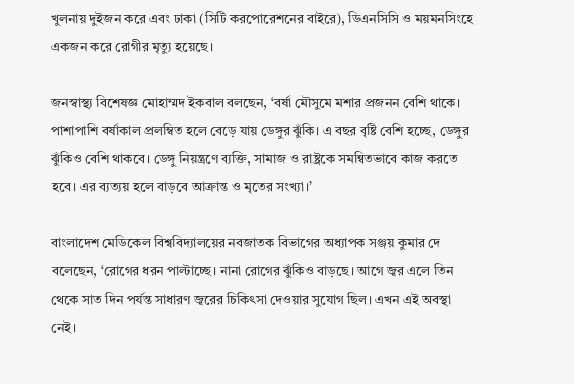খুলনায় দুইজন করে এবং ঢাকা (সিটি করপোরেশনের বাইরে), ডিএনসিসি ও ময়মনসিংহে একজন করে রোগীর মৃত্যু হয়েছে।

জনস্বাস্থ্য বিশেষজ্ঞ মোহাম্মদ ইকবাল বলছেন, ‘বর্ষা মৌসুমে মশার প্রজনন বেশি থাকে। পাশাপাশি বর্ষাকাল প্রলম্বিত হলে বেড়ে যায় ডেঙ্গুর ঝুঁকি। এ বছর বৃষ্টি বেশি হচ্ছে, ডেঙ্গুর ঝুঁকিও বেশি থাকবে। ডেঙ্গু নিয়ন্ত্রণে ব্যক্তি, সামাজ ও রাষ্ট্রকে সমন্বিতভাবে কাজ করতে হবে। এর ব্যত্যয় হলে বাড়বে আক্রান্ত ও মৃতের সংখ্যা।’

বাংলাদেশ মেডিকেল বিশ্ববিদ্যালয়ের নবজাতক বিভাগের অধ্যাপক সঞ্জয় কুমার দে বলেছেন, ‘রোগের ধরন পাল্টাচ্ছে। নানা রোগের ঝুঁকিও বাড়ছে। আগে জ্বর এলে তিন থেকে সাত দিন পর্যন্ত সাধারণ জ্বরের চিকিৎসা দেওয়ার সুযোগ ছিল। এখন এই অবস্থা নেই।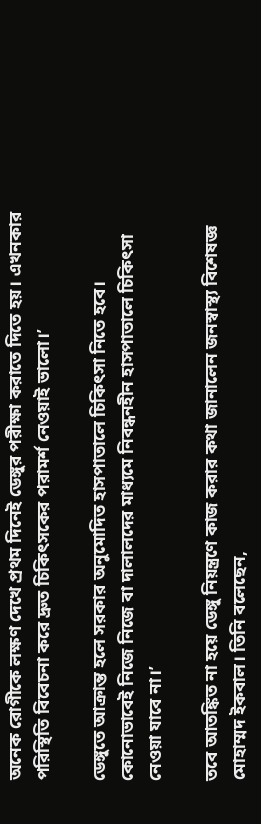অনেক রোগীকে লক্ষণ দেখে প্রথম দিনেই ডেঙ্গুর পরীক্ষা করাতে দিতে হয়। এখনকার পরিস্থিতি বিবেচনা করে দ্রুত চিকিৎসকের পরামর্শ নেওয়াই ভালো।’

ডেঙ্গুতে আক্রান্ত হলে সরকার অনুমোদিত হাসপাতালে চিকিৎসা নিতে হবে। কোনোভাবেই নিজে নিজে বা দালালদের মাধ্যমে নিবন্ধনহীন হাসপাতালে চিকিৎসা নেওয়া যাবে না।’

তবে আতঙ্কিত না হয়ে ডেঙ্গু নিয়ন্ত্রণে কাজ করার কথা জানালেন জনস্বাস্থ্য বিশেষজ্ঞ মোহাম্মদ ইকবাল। তিনি বলেছেন,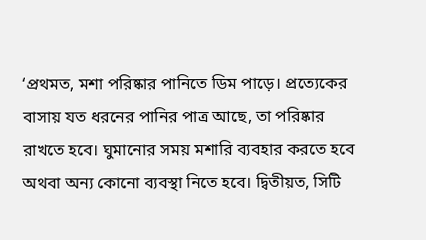‘প্রথমত, মশা পরিষ্কার পানিতে ডিম পাড়ে। প্রত্যেকের বাসায় যত ধরনের পানির পাত্র আছে, তা পরিষ্কার রাখতে হবে। ঘুমানোর সময় মশারি ব্যবহার করতে হবে অথবা অন্য কোনো ব্যবস্থা নিতে হবে। দ্বিতীয়ত, সিটি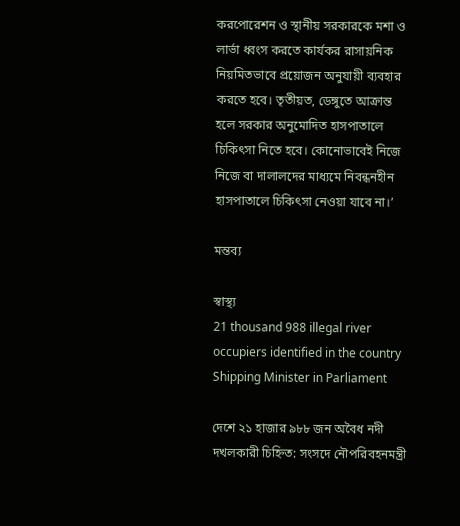করপোরেশন ও স্থানীয় সরকারকে মশা ও লার্ভা ধ্বংস করতে কার্যকর রাসায়নিক নিয়মিতভাবে প্রয়োজন অনুযায়ী ব্যবহার করতে হবে। তৃতীয়ত, ডেঙ্গুতে আক্রান্ত হলে সরকার অনুমোদিত হাসপাতালে চিকিৎসা নিতে হবে। কোনোভাবেই নিজে নিজে বা দালালদের মাধ্যমে নিবন্ধনহীন হাসপাতালে চিকিৎসা নেওয়া যাবে না।’

মন্তব্য

স্বাস্থ্য
21 thousand 988 illegal river occupiers identified in the country Shipping Minister in Parliament

দেশে ২১ হাজার ৯৮৮ জন অবৈধ নদী দখলকারী চিহ্নিত: সংসদে নৌপরিবহনমন্ত্রী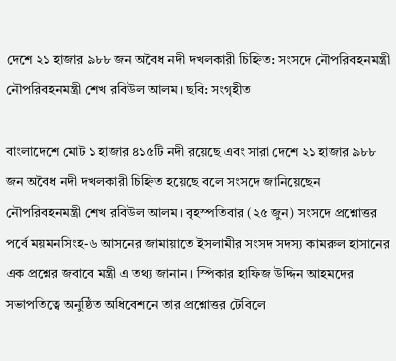দেশে ২১ হাজার ৯৮৮ জন অবৈধ নদী দখলকারী চিহ্নিত: সংসদে নৌপরিবহনমন্ত্রী নৌপরিবহনমন্ত্রী শেখ রবিউল আলম। ছবি: সংগৃহীত

বাংলাদেশে মোট ১ হাজার ৪১৫টি নদী রয়েছে এবং সারা দেশে ২১ হাজার ৯৮৮ জন অবৈধ নদী দখলকারী চিহ্নিত হয়েছে বলে সংসদে জানিয়েছেন নৌপরিবহনমন্ত্রী শেখ রবিউল আলম। বৃহস্পতিবার (২৫ জুন) সংসদে প্রশ্নোত্তর পর্বে ময়মনসিংহ-৬ আসনের জামায়াতে ইসলামীর সংসদ সদস্য কামরুল হাসানের এক প্রশ্নের জবাবে মন্ত্রী এ তথ্য জানান। স্পিকার হাফিজ উদ্দিন আহমদের সভাপতিত্বে অনুষ্ঠিত অধিবেশনে তার প্রশ্নোত্তর টেবিলে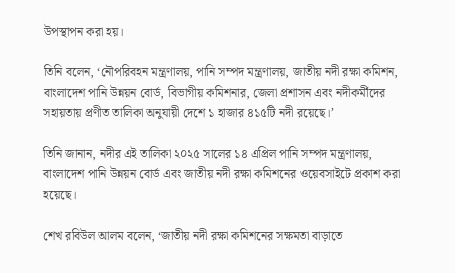উপস্থাপন করা হয়।

তিনি বলেন, ‘নৌপরিবহন মন্ত্রণালয়, পানি সম্পদ মন্ত্রণালয়, জাতীয় নদী রক্ষা কমিশন, বাংলাদেশ পানি উন্নয়ন বোর্ড, বিভাগীয় কমিশনার, জেলা প্রশাসন এবং নদীকর্মীদের সহায়তায় প্রণীত তালিকা অনুযায়ী দেশে ১ হাজার ৪১৫টি নদী রয়েছে।’

তিনি জানান, নদীর এই তালিকা ২০২৫ সালের ১৪ এপ্রিল পানি সম্পদ মন্ত্রণালয়, বাংলাদেশ পানি উন্নয়ন বোর্ড এবং জাতীয় নদী রক্ষা কমিশনের ওয়েবসাইটে প্রকাশ করা হয়েছে।

শেখ রবিউল আলম বলেন, ‘জাতীয় নদী রক্ষা কমিশনের সক্ষমতা বাড়াতে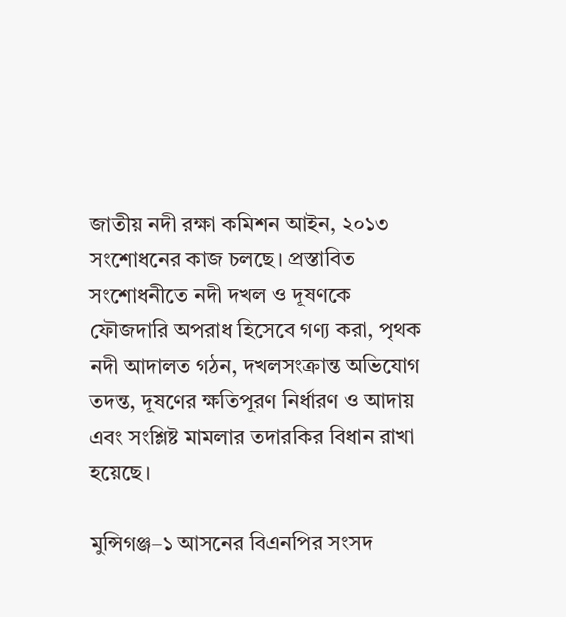জাতীয় নদী রক্ষা কমিশন আইন, ২০১৩ সংশোধনের কাজ চলছে। প্রস্তাবিত সংশোধনীতে নদী দখল ও দূষণকে ফৌজদারি অপরাধ হিসেবে গণ্য করা, পৃথক নদী আদালত গঠন, দখলসংক্রান্ত অভিযোগ তদন্ত, দূষণের ক্ষতিপূরণ নির্ধারণ ও আদায় এবং সংশ্লিষ্ট মামলার তদারকির বিধান রাখা হয়েছে।

মুন্সিগঞ্জ–১ আসনের বিএনপির সংসদ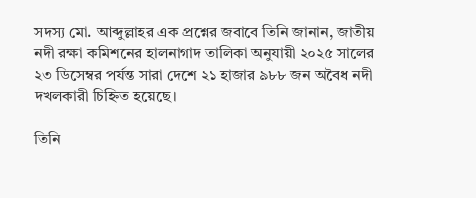সদস্য মো. আব্দুল্লাহর এক প্রশ্নের জবাবে তিনি জানান, জাতীয় নদী রক্ষা কমিশনের হালনাগাদ তালিকা অনুযায়ী ২০২৫ সালের ২৩ ডিসেম্বর পর্যন্ত সারা দেশে ২১ হাজার ৯৮৮ জন অবৈধ নদী দখলকারী চিহ্নিত হয়েছে।

তিনি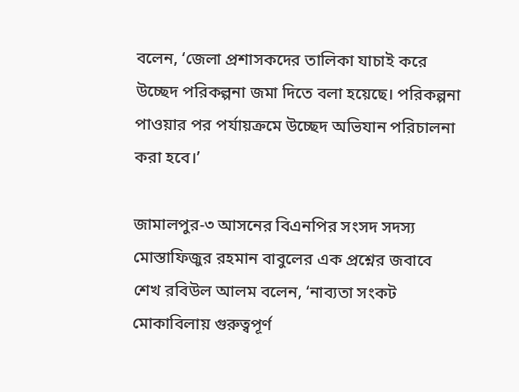বলেন, ‘জেলা প্রশাসকদের তালিকা যাচাই করে উচ্ছেদ পরিকল্পনা জমা দিতে বলা হয়েছে। পরিকল্পনা পাওয়ার পর পর্যায়ক্রমে উচ্ছেদ অভিযান পরিচালনা করা হবে।’

জামালপুর-৩ আসনের বিএনপির সংসদ সদস্য মোস্তাফিজুর রহমান বাবুলের এক প্রশ্নের জবাবে শেখ রবিউল আলম বলেন, ‘নাব্যতা সংকট মোকাবিলায় গুরুত্বপূর্ণ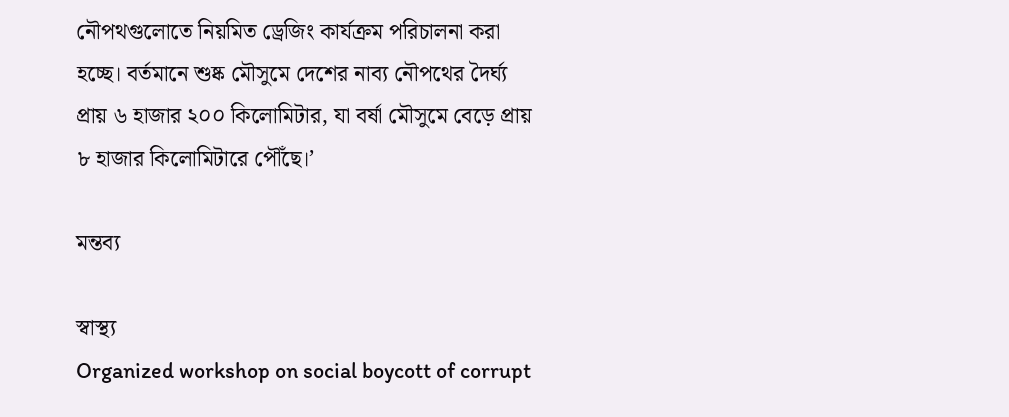নৌপথগুলোতে নিয়মিত ড্রেজিং কার্যক্রম পরিচালনা করা হচ্ছে। বর্তমানে শুষ্ক মৌসুমে দেশের নাব্য নৌপথের দৈর্ঘ্য প্রায় ৬ হাজার ২০০ কিলোমিটার, যা বর্ষা মৌসুমে বেড়ে প্রায় ৮ হাজার কিলোমিটারে পৌঁছে।’

মন্তব্য

স্বাস্থ্য
Organized workshop on social boycott of corrupt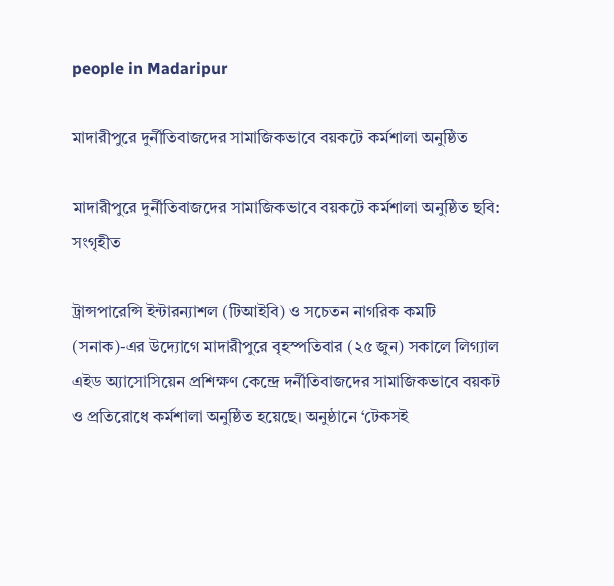people in Madaripur

মাদারীপুরে দুর্নীতিবাজদের সামাজিকভাবে বয়কটে কর্মশালা অনুষ্ঠিত

মাদারীপুরে দুর্নীতিবাজদের সামাজিকভাবে বয়কটে কর্মশালা অনুষ্ঠিত ছবি: সংগৃহীত

ট্রান্সপারেন্সি ইন্টারন্যাশল (টিআইবি) ও সচেতন নাগরিক কমটি (সনাক)-এর উদ্যোগে মাদারীপুরে বৃহস্পতিবার (২৫ জুন) সকালে লিগ্যাল এইড অ্যাসোসিয়েন প্রশিক্ষণ কেন্দ্রে দর্নীতিবাজদের সামাজিকভাবে বয়কট ও প্রতিরোধে কর্মশালা অনুষ্ঠিত হয়েছে। অনুষ্ঠানে ‘টেকসই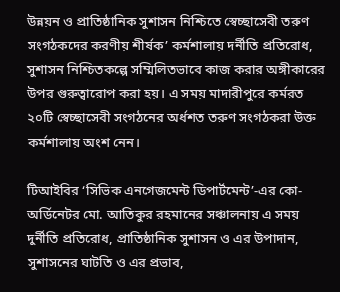উন্নয়ন ও প্রাতিষ্ঠানিক সুশাসন নিশ্চিতে স্বেচ্ছাসেবী তরুণ সংগঠকদের করণীয় শীর্ষক’ কর্মশালায় দর্নীতি প্রতিরোধ, সুশাসন নিশ্চিতকল্পে সম্মিলিতভাবে কাজ করার অঙ্গীকারের উপর গুরুত্বারোপ করা হয়। এ সময় মাদারীপুরে কর্মরত ২০টি স্বেচ্ছাসেবী সংগঠনের অর্ধশত তরুণ সংগঠকরা উক্ত কর্মশালায় অংশ নেন।

টিআইবির ‘সিভিক এনগেজমেন্ট ডিপার্টমেন্ট’-এর কো-অর্ডিনেটর মো. আতিকুর রহমানের সঞ্চালনায় এ সময় দুর্নীতি প্রতিরোধ, প্রাতিষ্ঠানিক সুশাসন ও এর উপাদান, সুশাসনের ঘাটতি ও এর প্রভাব,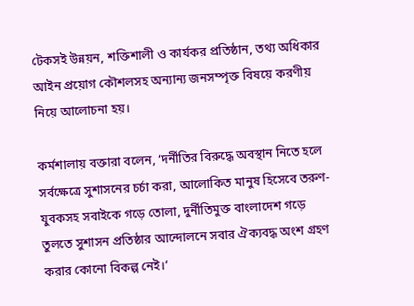টেকসই উন্নয়ন, শক্তিশালী ও কার্যকর প্রতিষ্ঠান, তথ্য অধিকার আইন প্রয়োগ কৌশলসহ অন্যান্য জনসম্পৃক্ত বিষয়ে করণীয় নিয়ে আলোচনা হয়।

কর্মশালায় বক্তারা বলেন, ‘দর্নীতির বিরুদ্ধে অবস্থান নিতে হলে সর্বক্ষেত্রে সুশাসনের চর্চা করা, আলোকিত মানুষ হিসেবে তরুণ-যুবকসহ সবাইকে গড়ে তোলা, দুর্নীতিমুক্ত বাংলাদেশ গড়ে তুলতে সুশাসন প্রতিষ্ঠার আন্দোলনে সবার ঐক্যবদ্ধ অংশ গ্রহণ করার কোনো বিকল্প নেই।’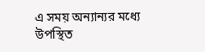এ সময় অন্যান্যর মধ্যে উপস্থিত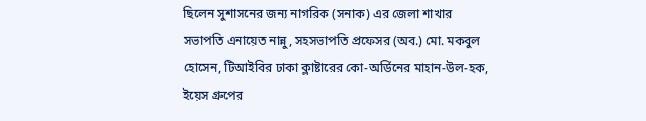ছিলেন সুশাসনের জন্য নাগরিক (সনাক) এর জেলা শাখার সভাপতি এনায়েত নান্নু, সহসভাপতি প্রফেসর (অব.) মো. মকবুল হোসেন, টিআইবির ঢাকা ক্লাষ্টারের কো-অর্ডিনের মাহান-উল-হক, ইয়েস গ্রুপের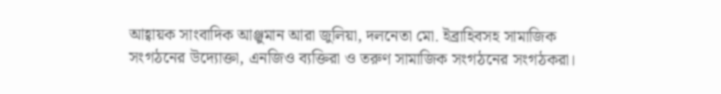আহ্বায়ক সাংবাদিক আঞ্জুমান আরা জুলিয়া, দলনেতা মো. ইব্রাহিবসহ সামাজিক সংগঠনের উদ্যোক্তা, এনজিও ব্যক্তিরা ও তরুণ সামাজিক সংগঠনের সংগঠকরা।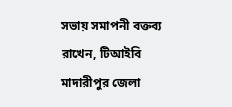সভায় সমাপনী বক্তব্য রাখেন, টিআইবি মাদারীপুর জেলা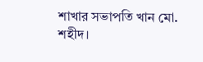শাখার সভাপতি খান মো. শহীদ।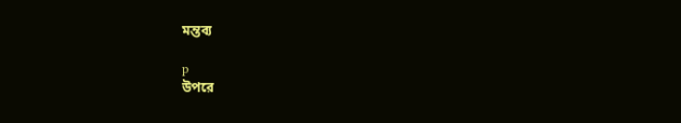মন্তব্য

p
উপরে